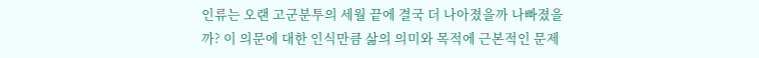인류는 오랜 고군분투의 세월 끝에 결국 더 나아졌을까 나빠졌을까? 이 의문에 대한 인식만큼 삶의 의미와 목적에 근본적인 문제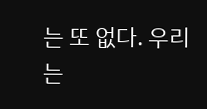는 또 없다. 우리는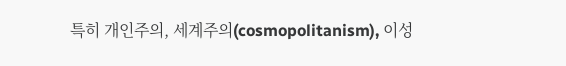특히 개인주의, 세계주의(cosmopolitanism), 이성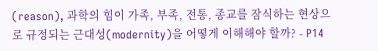(reason), 과학의 힘이 가족, 부족, 전통, 종교를 잠식하는 현상으로 규정되는 근대성(modernity)을 어떻게 이해해야 할까? - P14